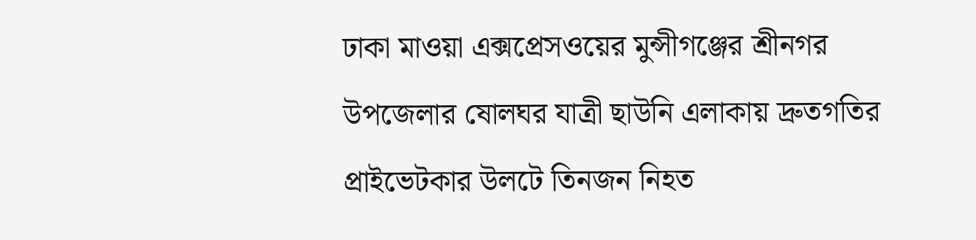ঢাকা মাওয়া এক্সপ্রেসওয়ের মুন্সীগঞ্জের শ্রীনগর উপজেলার ষোলঘর যাত্রী ছাউনি এলাকায় দ্রুতগতির প্রাইভেটকার উলটে তিনজন নিহত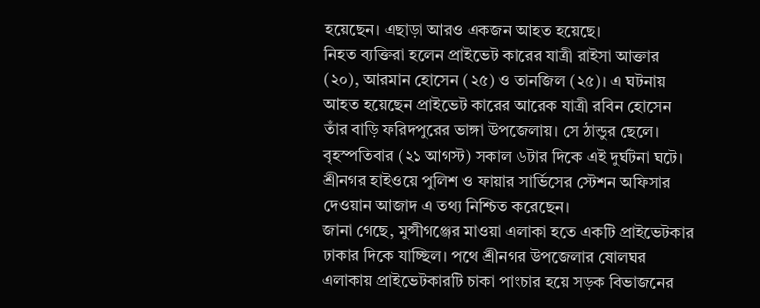হয়েছেন। এছাড়া আরও একজন আহত হয়েছে।
নিহত ব্যক্তিরা হলেন প্রাইভেট কারের যাত্রী রাইসা আক্তার (২০), আরমান হোসেন (২৫) ও তানজিল (২৫)। এ ঘটনায় আহত হয়েছেন প্রাইভেট কারের আরেক যাত্রী রবিন হোসেন তাঁর বাড়ি ফরিদপুরের ভাঙ্গা উপজেলায়। সে ঠান্ডুর ছেলে।
বৃহস্পতিবার (২১ আগস্ট) সকাল ৬টার দিকে এই দুর্ঘটনা ঘটে। শ্রীনগর হাইওয়ে পুলিশ ও ফায়ার সার্ভিসের স্টেশন অফিসার দেওয়ান আজাদ এ তথ্য নিশ্চিত করেছেন।
জানা গেছে, মুন্সীগঞ্জের মাওয়া এলাকা হতে একটি প্রাইভেটকার ঢাকার দিকে যাচ্ছিল। পথে শ্রীনগর উপজেলার ষোলঘর এলাকায় প্রাইভেটকারটি চাকা পাংচার হয়ে সড়ক বিভাজনের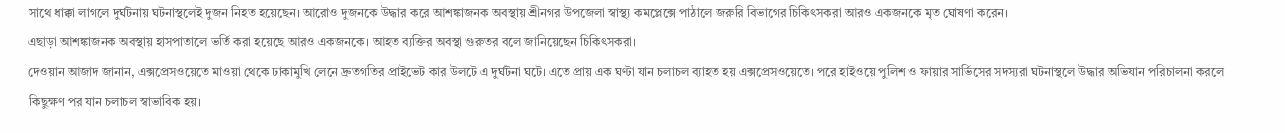সাথে ধাক্কা লাগলে দুর্ঘটনায় ঘটনাস্থলেই দুজন নিহত হয়েছেন। আরোও দুজনকে উদ্ধার করে আশঙ্কাজনক অবস্থায় শ্রীনগর উপজেলা স্বাস্থ্য কমপ্লেক্সে পাঠালে জরুরি বিভাগের চিকিৎসকরা আরও একজনকে মৃত ঘোষণা করেন।
এছাড়া আশঙ্কাজনক অবস্থায় হাসপাতালে ভর্তি করা হয়েছে আরও একজনকে। আহত ব্যক্তির অবস্থা গুরুতর বলে জানিয়েছেন চিকিৎসকরা।
দেওয়ান আজাদ জানান, এক্সপ্রেসওয়েতে মাওয়া থেকে ঢাকামুখি লেনে দ্রুতগতির প্রাইভেট কার উলটে এ দুর্ঘটনা ঘটে। এতে প্রায় এক ঘণ্টা যান চলাচল ব্যাহত হয় এক্সপ্রেসওয়েতে। পরে হাইওয়ে পুলিশ ও ফায়ার সার্ভিসের সদস্যরা ঘটনাস্থলে উদ্ধার অভিযান পরিচালনা করলে কিছুক্ষণ পর যান চলাচল স্বাভাবিক হয়।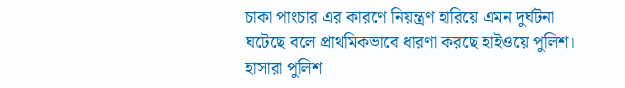চাকা পাংচার এর কারণে নিয়ন্ত্রণ হারিয়ে এমন দুর্ঘটনা ঘটেছে বলে প্রাথমিকভাবে ধারণা করছে হাইওয়ে পুলিশ।
হাসারা পুলিশ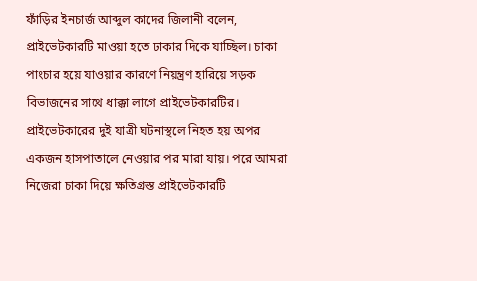ফাঁড়ির ইনচার্জ আব্দুল কাদের জিলানী বলেন, প্রাইভেটকারটি মাওয়া হতে ঢাকার দিকে যাচ্ছিল। চাকা পাংচার হয়ে যাওয়ার কারণে নিয়ন্ত্রণ হারিয়ে সড়ক বিভাজনের সাথে ধাক্কা লাগে প্রাইভেটকারটির। প্রাইভেটকারের দুই যাত্রী ঘটনাস্থলে নিহত হয় অপর একজন হাসপাতালে নেওয়ার পর মারা যায়। পরে আমরা নিজেরা চাকা দিয়ে ক্ষতিগ্রস্ত প্রাইভেটকারটি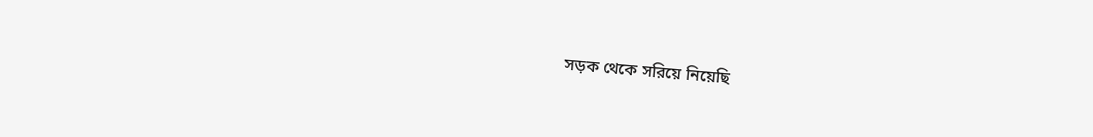সড়ক থেকে সরিয়ে নিয়েছি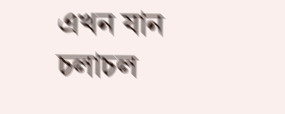এখন যান চলাচল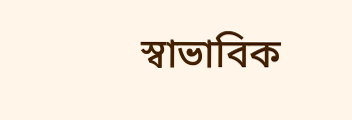স্বাভাবিক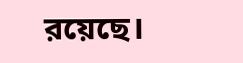রয়েছে।